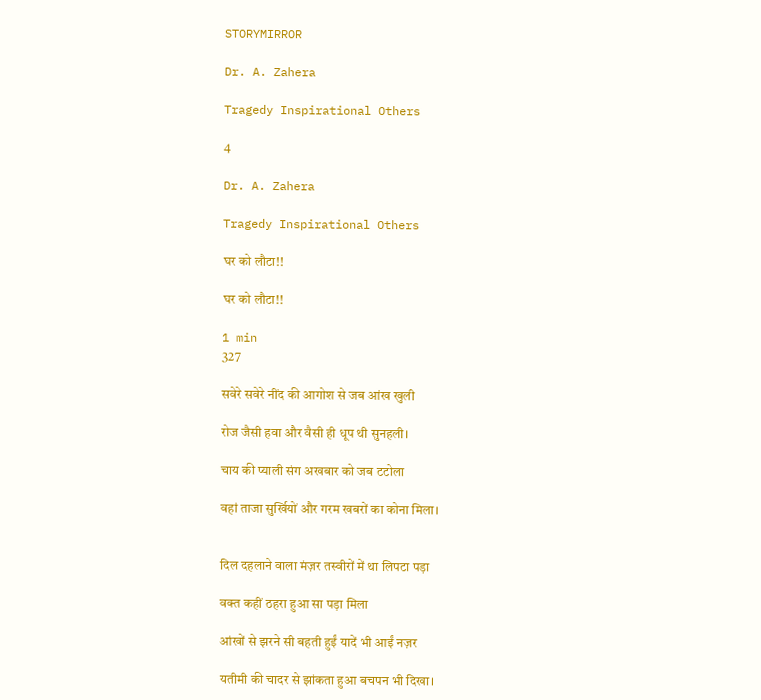STORYMIRROR

Dr. A. Zahera

Tragedy Inspirational Others

4

Dr. A. Zahera

Tragedy Inspirational Others

घर को लौटा!!

घर को लौटा!!

1 min
327

सवेरे सवेरे नींद की आगोश से जब आंख खुली

रोज जैसी हवा और वैसी ही धूप थी सुनहली।

चाय की प्याली संग अखबार को जब टटोला

वहां ताजा सुर्खियों और गरम खबरों का कोना मिला।


दिल दहलाने वाला मंज़र तस्वीरों में था लिपटा पड़ा

वक्त कहीं ठहरा हुआ सा पड़ा मिला

आंखों से झरने सी बहती हुईं यादें भी आईं नज़र

यतीमी की चादर से झांकता हुआ बचपन भी दिखा।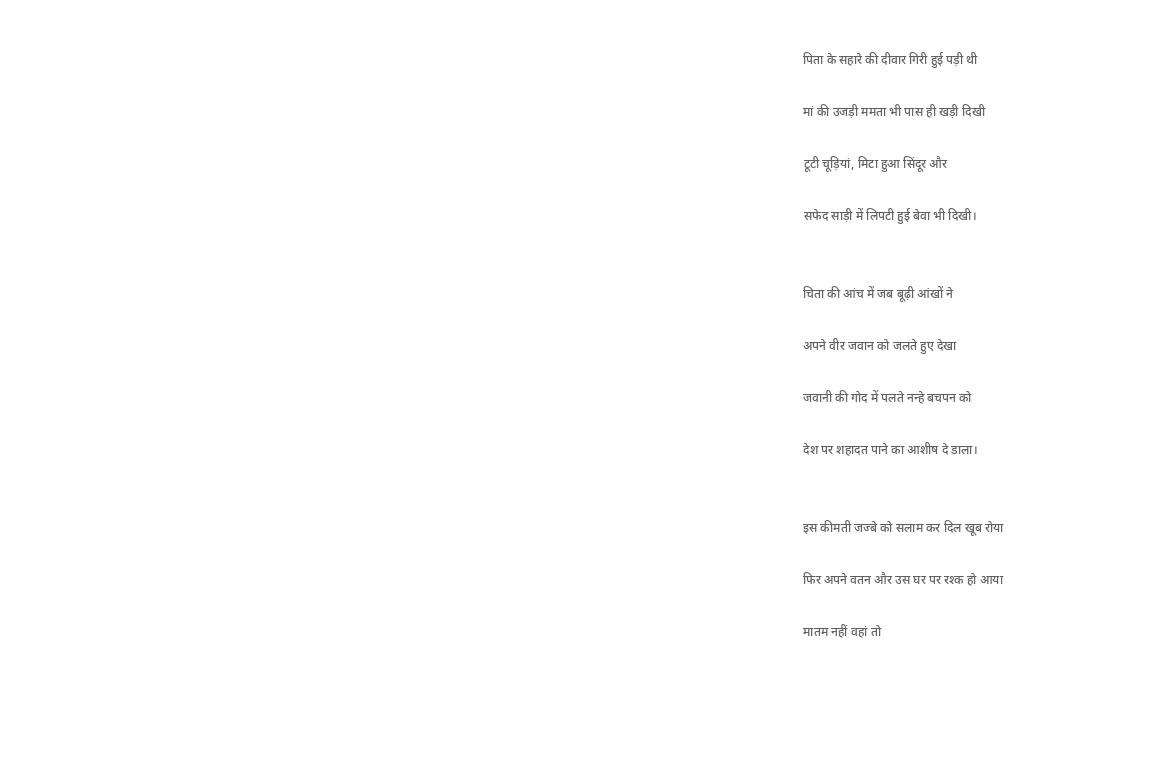पिता के सहारे की दीवार गिरी हुई पड़ी थी

मां की उजड़ी ममता भी पास ही खड़ी दिखी

टूटी चूड़ियां, मिटा हुआ सिंदूर और

सफेद साड़ी में लिपटी हुई बेवा भी दिखी।


चिता की आंच में जब बूढ़ी आंखों ने

अपने वीर जवान को जलते हुए देखा

जवानी की गोद में पलते नन्हे बचपन को

देश पर शहादत पाने का आशीष दे डाला।


इस कीमती जज्बे को सलाम कर दिल खूब रोया

फिर अपने वतन और उस घर पर रश्क हो आया

मातम नहीं वहां तो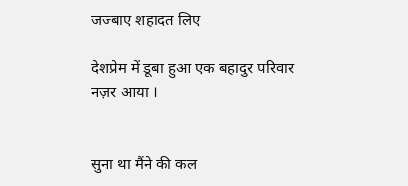जज्बाए शहादत लिए

देशप्रेम में डूबा हुआ एक बहादुर परिवार नज़र आया ।


सुना था मैंने की कल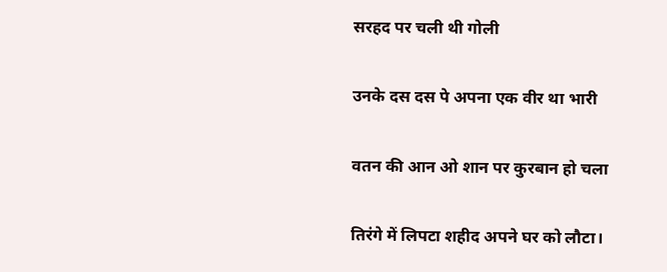सरहद पर चली थी गोली

उनके दस दस पे अपना एक वीर था भारी

वतन की आन ओ शान पर कुरबान हो चला

तिरंगे में लिपटा शहीद अपने घर को लौटा।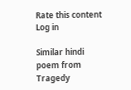Rate this content
Log in

Similar hindi poem from Tragedy